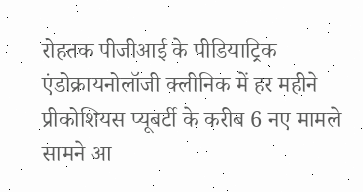रोहतक पीजीआई के पीडियाट्रिक एंडोक्रायनोलॉजी क्लीनिक में हर महीने प्रीकोशियस प्यूबर्टी के करीब 6 नए मामले सामने आ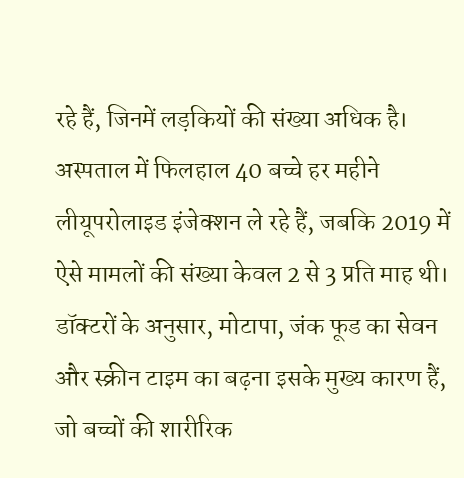रहे हैं, जिनमें लड़कियों की संख्या अधिक है।
अस्पताल में फिलहाल 40 बच्चे हर महीने लीयूपरोलाइड इंजेक्शन ले रहे हैं, जबकि 2019 में ऐसे मामलों की संख्या केवल 2 से 3 प्रति माह थी।
डॉक्टरों के अनुसार, मोटापा, जंक फूड का सेवन और स्क्रीन टाइम का बढ़ना इसके मुख्य कारण हैं, जो बच्चों की शारीरिक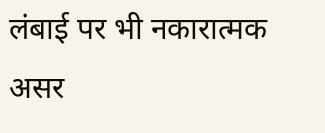लंबाई पर भी नकारात्मक असर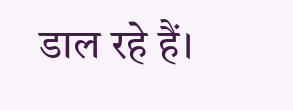डाल रहे हैं।